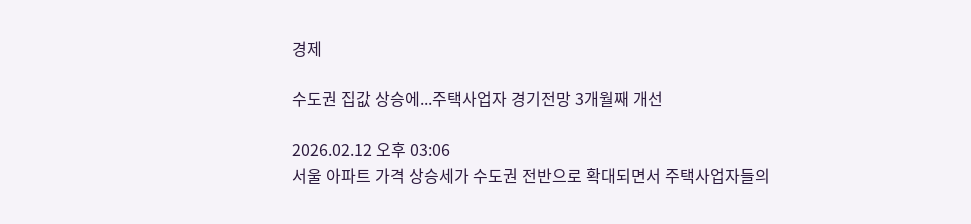경제

수도권 집값 상승에...주택사업자 경기전망 3개월째 개선

2026.02.12 오후 03:06
서울 아파트 가격 상승세가 수도권 전반으로 확대되면서 주택사업자들의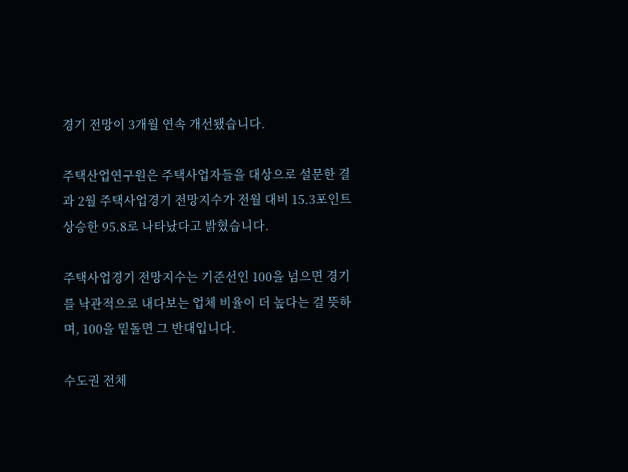경기 전망이 3개월 연속 개선됐습니다.

주택산업연구원은 주택사업자들을 대상으로 설문한 결과 2월 주택사업경기 전망지수가 전월 대비 15.3포인트 상승한 95.8로 나타났다고 밝혔습니다.

주택사업경기 전망지수는 기준선인 100을 넘으면 경기를 낙관적으로 내다보는 업체 비율이 더 높다는 걸 뜻하며, 100을 밑돌면 그 반대입니다.

수도권 전체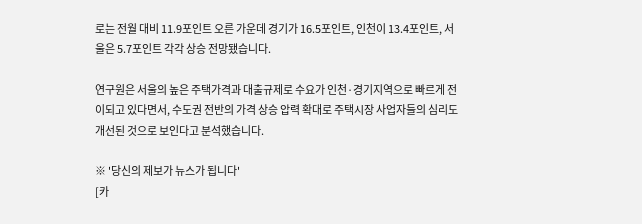로는 전월 대비 11.9포인트 오른 가운데 경기가 16.5포인트, 인천이 13.4포인트, 서울은 5.7포인트 각각 상승 전망됐습니다.

연구원은 서울의 높은 주택가격과 대출규제로 수요가 인천·경기지역으로 빠르게 전이되고 있다면서, 수도권 전반의 가격 상승 압력 확대로 주택시장 사업자들의 심리도 개선된 것으로 보인다고 분석했습니다.

※ '당신의 제보가 뉴스가 됩니다'
[카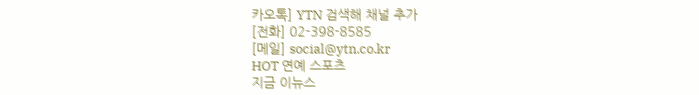카오톡] YTN 검색해 채널 추가
[전화] 02-398-8585
[메일] social@ytn.co.kr
HOT 연예 스포츠
지금 이뉴스